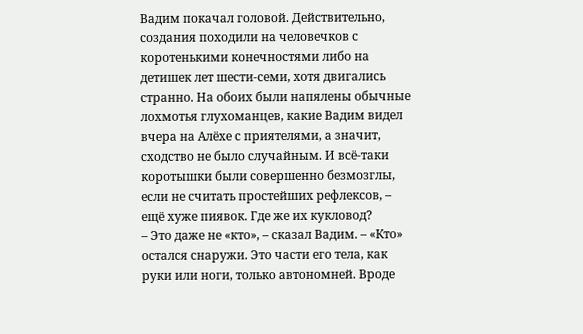Вадим покачал головой. Действительно, создания походили на человечков с коротенькими конечностями либо на детишек лет шести-семи, хотя двигались странно. На обоих были напялены обычные лохмотья глухоманцев, какие Вадим видел вчера на Алёхе с приятелями, а значит, сходство не было случайным. И всё-таки коротышки были совершенно безмозглы, если не считать простейших рефлексов, – ещё хуже пиявок. Где же их кукловод?
– Это даже не «кто», – сказал Вадим. – «Кто» остался снаружи. Это части его тела, как руки или ноги, только автономней. Вроде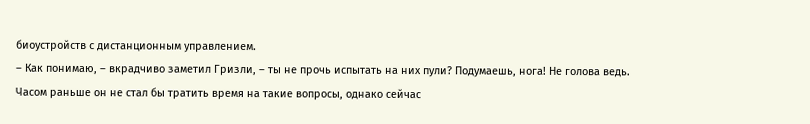биоустройств с дистанционным управлением.
– Как понимаю, – вкрадчиво заметил Гризли, – ты не прочь испытать на них пули? Подумаешь, нога! Не голова ведь.
Часом раньше он не стал бы тратить время на такие вопросы, однако сейчас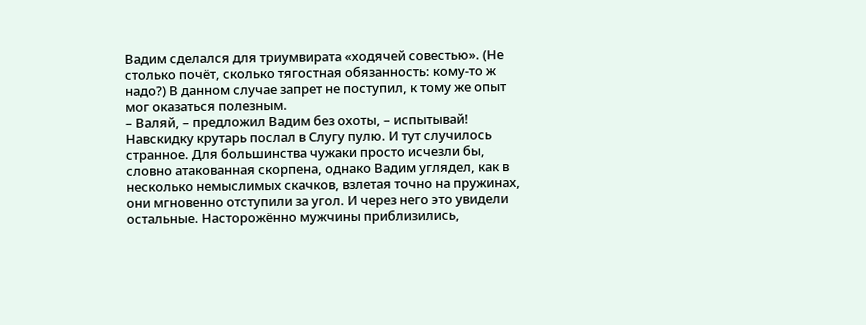Вадим сделался для триумвирата «ходячей совестью». (Не столько почёт, сколько тягостная обязанность: кому-то ж надо?) В данном случае запрет не поступил, к тому же опыт мог оказаться полезным.
– Валяй, – предложил Вадим без охоты, – испытывай!
Навскидку крутарь послал в Слугу пулю. И тут случилось странное. Для большинства чужаки просто исчезли бы, словно атакованная скорпена, однако Вадим углядел, как в несколько немыслимых скачков, взлетая точно на пружинах, они мгновенно отступили за угол. И через него это увидели остальные. Насторожённо мужчины приблизились,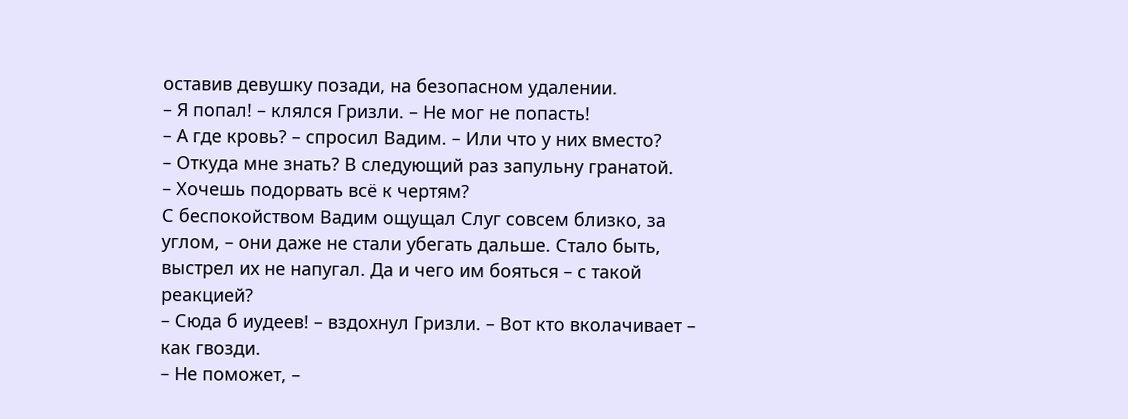оставив девушку позади, на безопасном удалении.
– Я попал! – клялся Гризли. – Не мог не попасть!
– А где кровь? – спросил Вадим. – Или что у них вместо?
– Откуда мне знать? В следующий раз запульну гранатой.
– Хочешь подорвать всё к чертям?
С беспокойством Вадим ощущал Слуг совсем близко, за углом, – они даже не стали убегать дальше. Стало быть, выстрел их не напугал. Да и чего им бояться – с такой реакцией?
– Сюда б иудеев! – вздохнул Гризли. – Вот кто вколачивает – как гвозди.
– Не поможет, –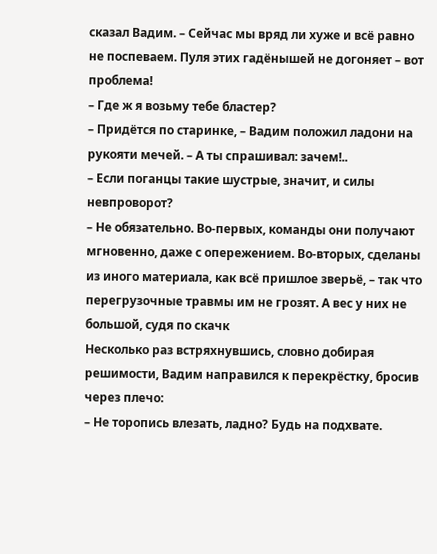сказал Вадим. – Сейчас мы вряд ли хуже и всё равно не поспеваем. Пуля этих гадёнышей не догоняет – вот проблема!
– Где ж я возьму тебе бластер?
– Придётся по старинке, – Вадим положил ладони на рукояти мечей. – А ты спрашивал: зачем!..
– Если поганцы такие шустрые, значит, и силы невпроворот?
– Не обязательно. Во-первых, команды они получают мгновенно, даже с опережением. Во-вторых, сделаны из иного материала, как всё пришлое зверьё, – так что перегрузочные травмы им не грозят. А вес у них не большой, судя по скачк
Несколько раз встряхнувшись, словно добирая решимости, Вадим направился к перекрёстку, бросив через плечо:
– Не торопись влезать, ладно? Будь на подхвате.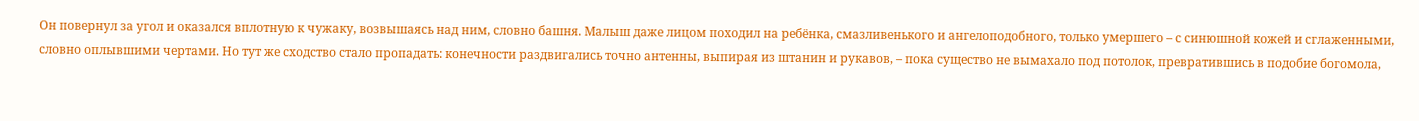Он повернул за угол и оказался вплотную к чужаку, возвышаясь над ним, словно башня. Малыш даже лицом походил на ребёнка, смазливенького и ангелоподобного, только умершего – с синюшной кожей и сглаженными, словно оплывшими чертами. Но тут же сходство стало пропадать: конечности раздвигались точно антенны, выпирая из штанин и рукавов, – пока существо не вымахало под потолок, превратившись в подобие богомола,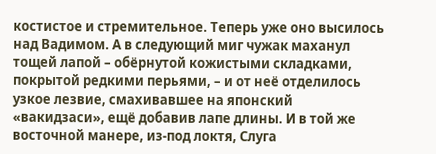костистое и стремительное. Теперь уже оно высилось над Вадимом. А в следующий миг чужак маханул тощей лапой – обёрнутой кожистыми складками, покрытой редкими перьями, – и от неё отделилось узкое лезвие, смахивавшее на японский «вакидзаси», ещё добавив лапе длины. И в той же восточной манере, из-под локтя, Слуга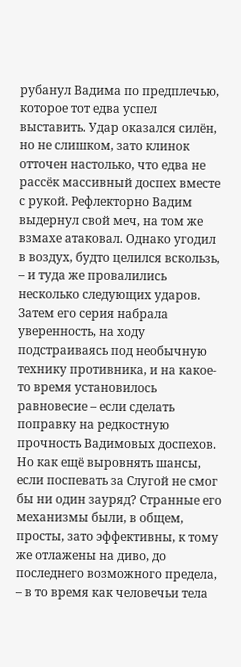рубанул Вадима по предплечью, которое тот едва успел выставить. Удар оказался силён, но не слишком, зато клинок отточен настолько, что едва не рассёк массивный доспех вместе с рукой. Рефлекторно Вадим выдернул свой меч, на том же взмахе атаковал. Однако угодил в воздух, будто целился вскользь, – и туда же провалились несколько следующих ударов.
Затем его серия набрала уверенность, на ходу подстраиваясь под необычную технику противника, и на какое-то время установилось равновесие – если сделать поправку на редкостную прочность Вадимовых доспехов. Но как ещё выровнять шансы, если поспевать за Слугой не смог бы ни один зауряд? Странные его механизмы были, в общем, просты, зато эффективны, к тому же отлажены на диво, до последнего возможного предела, – в то время как человечьи тела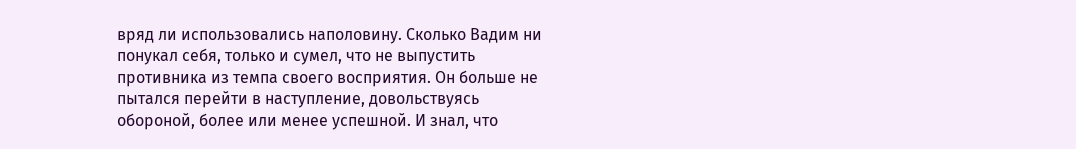вряд ли использовались наполовину. Сколько Вадим ни понукал себя, только и сумел, что не выпустить противника из темпа своего восприятия. Он больше не пытался перейти в наступление, довольствуясь обороной, более или менее успешной. И знал, что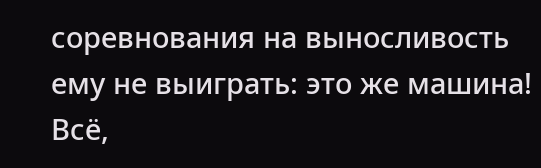соревнования на выносливость ему не выиграть: это же машина! Всё,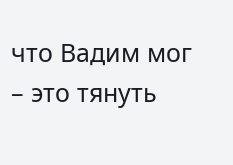что Вадим мог – это тянуть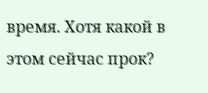время. Хотя какой в этом сейчас прок?